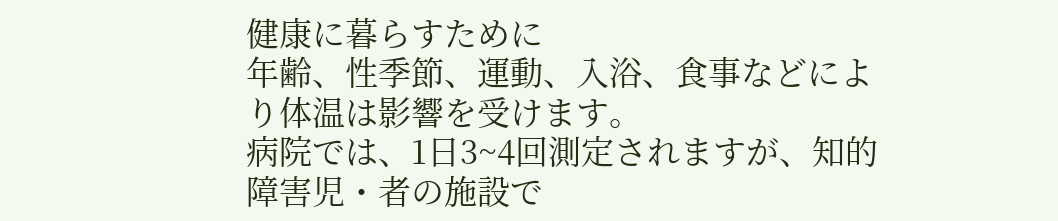健康に暮らすために
年齢、性季節、運動、入浴、食事などにより体温は影響を受けます。
病院では、1日3~4回測定されますが、知的障害児・者の施設で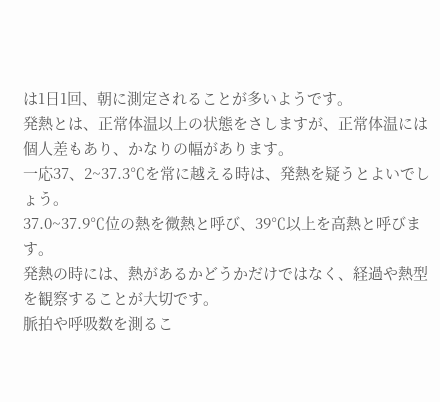は1日1回、朝に測定されることが多いようです。
発熱とは、正常体温以上の状態をさしますが、正常体温には個人差もあり、かなりの幅があります。
一応37、2~37.3℃を常に越える時は、発熱を疑うとよいでしょう。
37.0~37.9℃位の熱を微熱と呼び、39℃以上を高熱と呼びます。
発熱の時には、熱があるかどうかだけではなく、経過や熱型を観察することが大切です。
脈拍や呼吸数を測るこ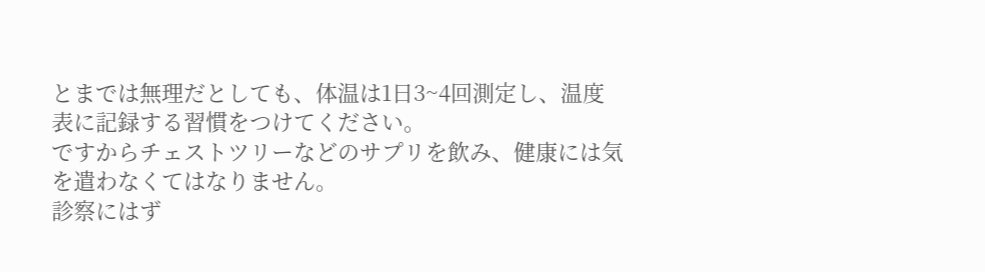とまでは無理だとしても、体温は1日3~4回測定し、温度表に記録する習慣をつけてください。
ですからチェストツリーなどのサプリを飲み、健康には気を遣わなくてはなりません。
診察にはず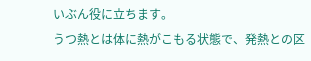いぶん役に立ちます。
うつ熱とは体に熱がこもる状態で、発熱との区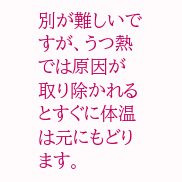別が難しいですが、うつ熱では原因が取り除かれるとすぐに体温は元にもどります。